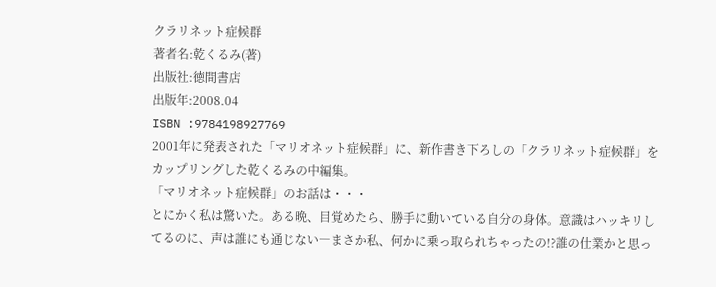クラリネット症候群
著者名:乾くるみ(著)
出版社:徳間書店
出版年:2008.04
ISBN :9784198927769
2001年に発表された「マリオネット症候群」に、新作書き下ろしの「クラリネット症候群」をカップリングした乾くるみの中編集。
「マリオネット症候群」のお話は・・・
とにかく私は驚いた。ある晩、目覚めたら、勝手に動いている自分の身体。意識はハッキリしてるのに、声は誰にも通じない―まさか私、何かに乗っ取られちゃったの!?誰の仕業かと思っ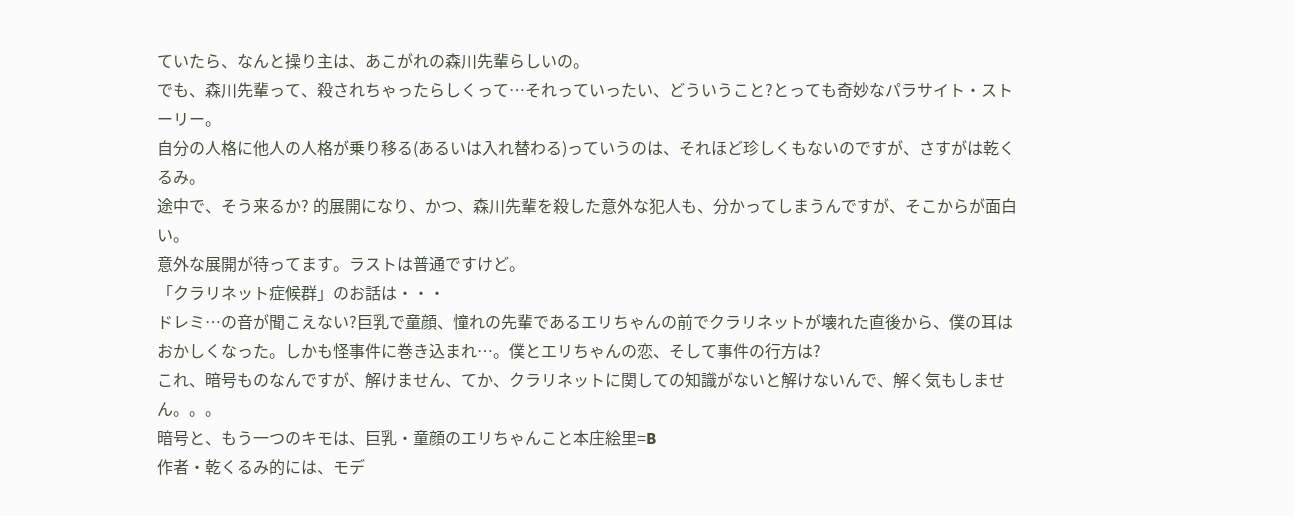ていたら、なんと操り主は、あこがれの森川先輩らしいの。
でも、森川先輩って、殺されちゃったらしくって…それっていったい、どういうこと?とっても奇妙なパラサイト・ストーリー。
自分の人格に他人の人格が乗り移る(あるいは入れ替わる)っていうのは、それほど珍しくもないのですが、さすがは乾くるみ。
途中で、そう来るか? 的展開になり、かつ、森川先輩を殺した意外な犯人も、分かってしまうんですが、そこからが面白い。
意外な展開が待ってます。ラストは普通ですけど。
「クラリネット症候群」のお話は・・・
ドレミ…の音が聞こえない?巨乳で童顔、憧れの先輩であるエリちゃんの前でクラリネットが壊れた直後から、僕の耳はおかしくなった。しかも怪事件に巻き込まれ…。僕とエリちゃんの恋、そして事件の行方は?
これ、暗号ものなんですが、解けません、てか、クラリネットに関しての知識がないと解けないんで、解く気もしません。。。
暗号と、もう一つのキモは、巨乳・童顔のエリちゃんこと本庄絵里=B
作者・乾くるみ的には、モデ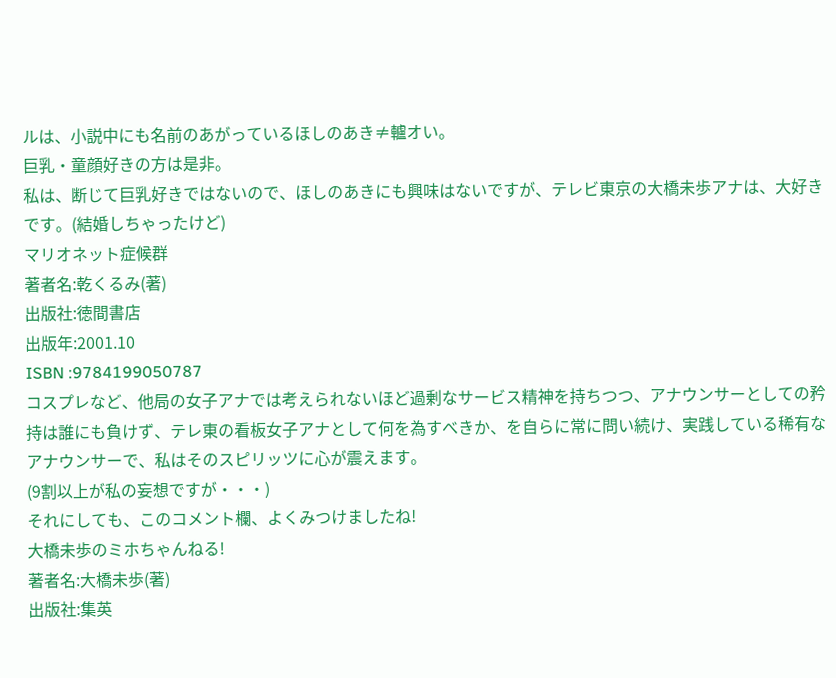ルは、小説中にも名前のあがっているほしのあき≠轤オい。
巨乳・童顔好きの方は是非。
私は、断じて巨乳好きではないので、ほしのあきにも興味はないですが、テレビ東京の大橋未歩アナは、大好きです。(結婚しちゃったけど)
マリオネット症候群
著者名:乾くるみ(著)
出版社:徳間書店
出版年:2001.10
ISBN :9784199050787
コスプレなど、他局の女子アナでは考えられないほど過剰なサービス精神を持ちつつ、アナウンサーとしての矜持は誰にも負けず、テレ東の看板女子アナとして何を為すべきか、を自らに常に問い続け、実践している稀有なアナウンサーで、私はそのスピリッツに心が震えます。
(9割以上が私の妄想ですが・・・)
それにしても、このコメント欄、よくみつけましたね!
大橋未歩のミホちゃんねる!
著者名:大橋未歩(著)
出版社:集英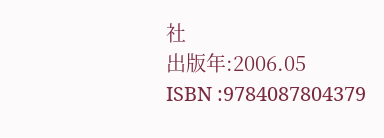社
出版年:2006.05
ISBN :9784087804379